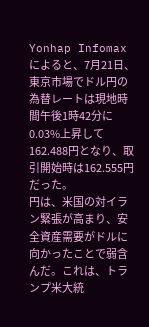Yonhap Infomaxによると、7月21日、東京市場でドル円の為替レートは現地時間午後1時42分に0.03%上昇して162.488円となり、取引開始時は162.555円だった。
円は、米国の対イラン緊張が高まり、安全資産需要がドルに向かったことで弱含んだ。これは、トランプ米大統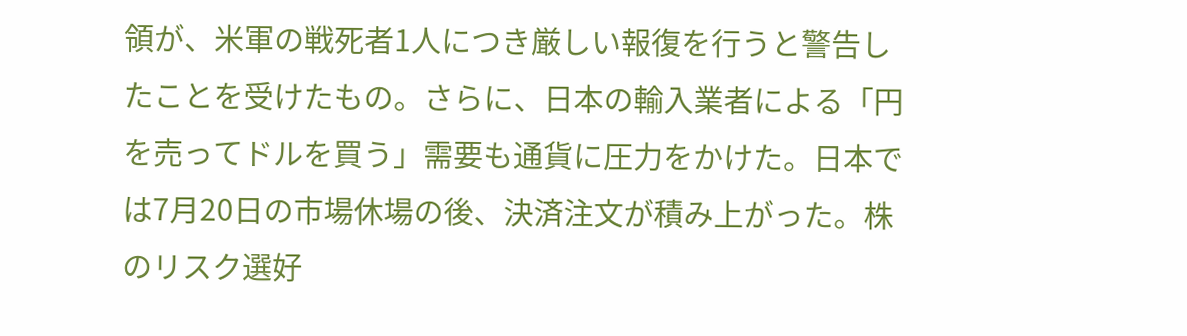領が、米軍の戦死者1人につき厳しい報復を行うと警告したことを受けたもの。さらに、日本の輸入業者による「円を売ってドルを買う」需要も通貨に圧力をかけた。日本では7月20日の市場休場の後、決済注文が積み上がった。株のリスク選好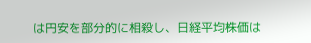は円安を部分的に相殺し、日経平均株価は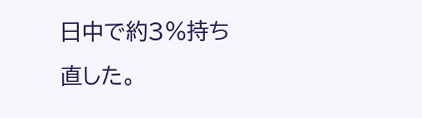日中で約3%持ち直した。